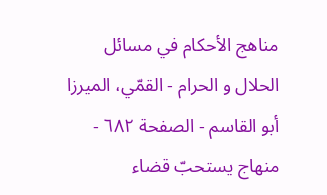مناهج الأحكام في مسائل الحلال و الحرام - القمّي، الميرزا أبو القاسم - الصفحة ٦٨٢ - منهاج يستحبّ قضاء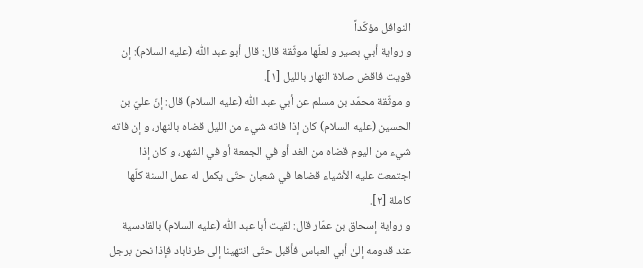النوافل مؤكّداً
و رواية أبي بصير و لعلّها موثّقة قال: قال أبو عبد اللّٰه (عليه السلام): إن قويت فاقض صلاة النهار بالليل [١].
و موثّقة محمّد بن مسلم عن أبي عبد اللّٰه (عليه السلام) قال: إنّ عليّ بن الحسين (عليه السلام) كان إذا فاته شيء من الليل قضاه بالنهار، و إن فاته شيء من اليوم قضاه من الغد أو في الجمعة أو في الشهر، و كان إذا اجتمعت عليه الأشياء قضاها في شعبان حتّى يكمل له عمل السنة كلّها كاملة [٢].
و رواية إسحاق بن عمّار قال: لقيت أبا عبد اللّٰه (عليه السلام) بالقادسية عند قدومه إلىٰ أبي العباس فأقبل حتّى انتهينا إلى طرناباد فإذا نحن برجل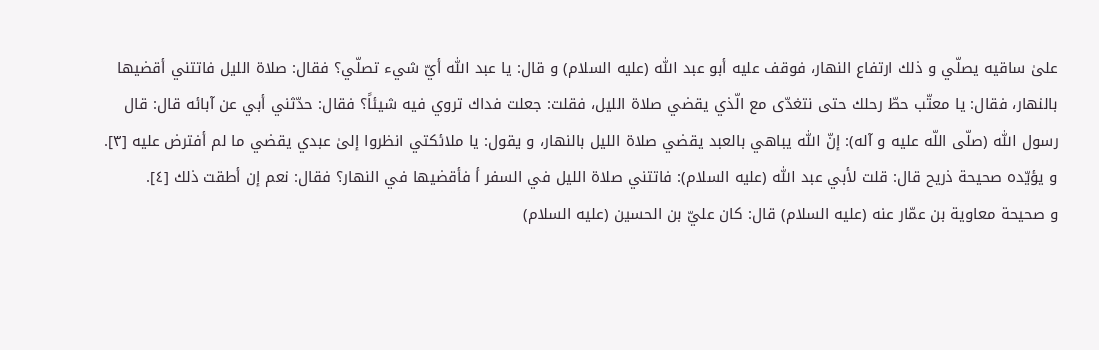علىٰ ساقيه يصلّي و ذلك ارتفاع النهار، فوقف عليه أبو عبد اللّٰه (عليه السلام) و قال: يا عبد اللّٰه أيّ شيء تصلّي؟ فقال: صلاة الليل فاتتني أقضيها بالنهار، فقال: يا معتّب حطّ رحلك حتى نتغدّى مع الّذي يقضي صلاة الليل، فقلت: جعلت فداك تروي فيه شيئاً؟ فقال: حدّثني أبي عن آبائه قال: قال رسول اللّٰه (صلّى اللّه عليه و آله): إنّ اللّٰه يباهي بالعبد يقضي صلاة الليل بالنهار، و يقول: يا ملائكتي انظروا إلىٰ عبدي يقضي ما لم أفترض عليه [٣].
و يؤيّده صحيحة ذريح قال: قلت لأبي عبد اللّٰه (عليه السلام): فاتتني صلاة الليل في السفر أ فأقضيها في النهار؟ فقال: نعم إن أطقت ذلك [٤].
و صحيحة معاوية بن عمّار عنه (عليه السلام) قال: كان عليّ بن الحسين (عليه السلام)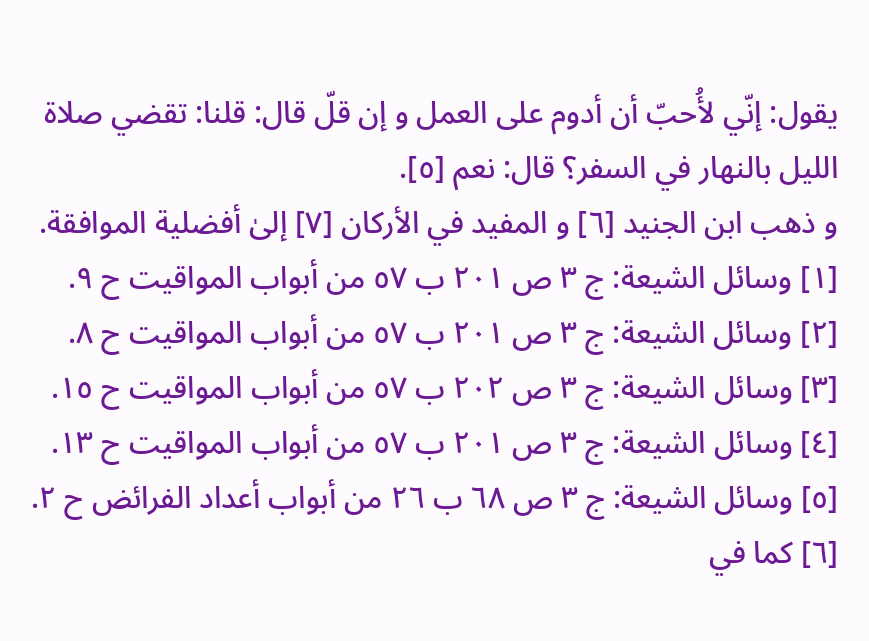يقول: إنّي لأُحبّ أن أدوم على العمل و إن قلّ قال: قلنا: تقضي صلاة الليل بالنهار في السفر؟ قال: نعم [٥].
و ذهب ابن الجنيد [٦] و المفيد في الأركان [٧] إلىٰ أفضلية الموافقة.
[١] وسائل الشيعة: ج ٣ ص ٢٠١ ب ٥٧ من أبواب المواقيت ح ٩.
[٢] وسائل الشيعة: ج ٣ ص ٢٠١ ب ٥٧ من أبواب المواقيت ح ٨.
[٣] وسائل الشيعة: ج ٣ ص ٢٠٢ ب ٥٧ من أبواب المواقيت ح ١٥.
[٤] وسائل الشيعة: ج ٣ ص ٢٠١ ب ٥٧ من أبواب المواقيت ح ١٣.
[٥] وسائل الشيعة: ج ٣ ص ٦٨ ب ٢٦ من أبواب أعداد الفرائض ح ٢.
[٦] كما في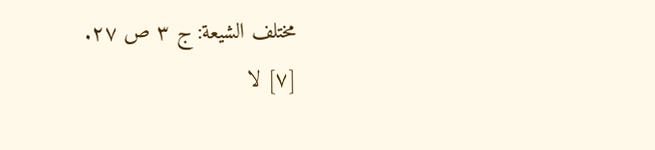مختلف الشيعة: ج ٣ ص ٢٧.
[٧] لا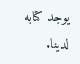يوجد كتابه لدينا.